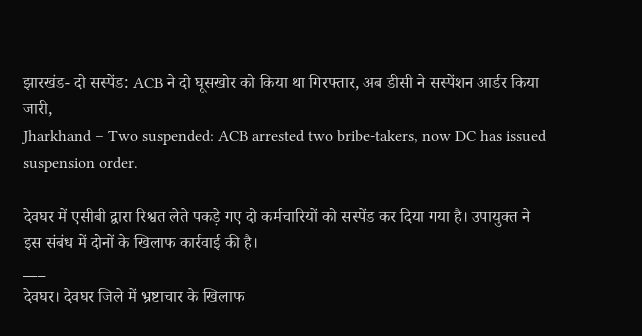झारखंड- दो सस्पेंड: ACB ने दो घूसखोर को किया था गिरफ्तार, अब डीसी ने सस्पेंशन आर्डर किया जारी,
Jharkhand – Two suspended: ACB arrested two bribe-takers, now DC has issued suspension order.

देवघर में एसीबी द्वारा रिश्वत लेते पकड़े गए दो कर्मचारियों को सस्पेंड कर दिया गया है। उपायुक्त ने इस संबंध में दोनों के खिलाफ कार्रवाई की है।
___
देवघर। देवघर जिले में भ्रष्टाचार के खिलाफ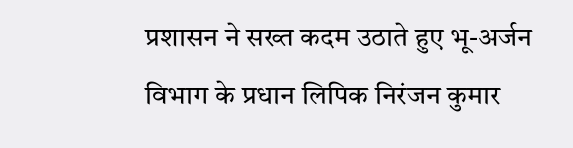प्रशासन ने सख्त कदम उठाते हुए भू-अर्जन विभाग के प्रधान लिपिक निरंजन कुमार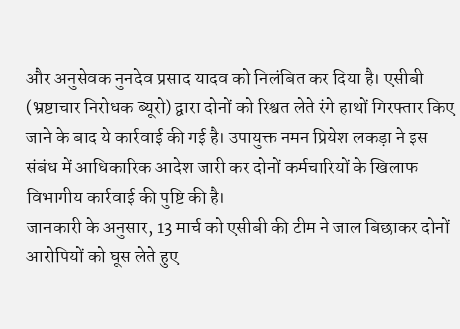और अनुसेवक नुनदेव प्रसाद यादव को निलंबित कर दिया है। एसीबी (भ्रष्टाचार निरोधक ब्यूरो) द्वारा दोनों को रिश्वत लेते रंगे हाथों गिरफ्तार किए जाने के बाद ये कार्रवाई की गई है। उपायुक्त नमन प्रियेश लकड़ा ने इस संबंध में आधिकारिक आदेश जारी कर दोनों कर्मचारियों के खिलाफ विभागीय कार्रवाई की पुष्टि की है।
जानकारी के अनुसार, 13 मार्च को एसीबी की टीम ने जाल बिछाकर दोनों आरोपियों को घूस लेते हुए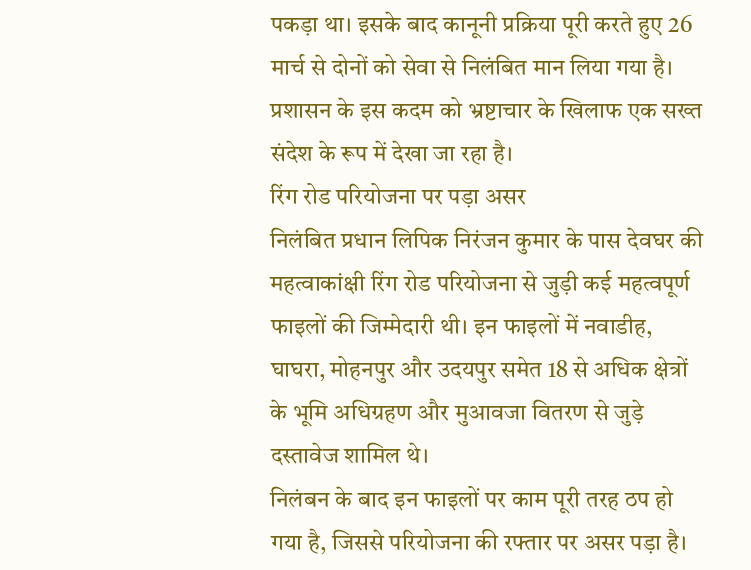पकड़ा था। इसके बाद कानूनी प्रक्रिया पूरी करते हुए 26 मार्च से दोनों को सेवा से निलंबित मान लिया गया है। प्रशासन के इस कदम को भ्रष्टाचार के खिलाफ एक सख्त संदेश के रूप में देखा जा रहा है।
रिंग रोड परियोजना पर पड़ा असर
निलंबित प्रधान लिपिक निरंजन कुमार के पास देवघर की महत्वाकांक्षी रिंग रोड परियोजना से जुड़ी कई महत्वपूर्ण फाइलों की जिम्मेदारी थी। इन फाइलों में नवाडीह, घाघरा, मोहनपुर और उदयपुर समेत 18 से अधिक क्षेत्रों के भूमि अधिग्रहण और मुआवजा वितरण से जुड़े दस्तावेज शामिल थे।
निलंबन के बाद इन फाइलों पर काम पूरी तरह ठप हो गया है, जिससे परियोजना की रफ्तार पर असर पड़ा है।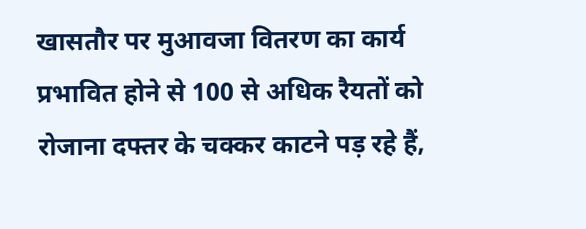खासतौर पर मुआवजा वितरण का कार्य प्रभावित होने से 100 से अधिक रैयतों को रोजाना दफ्तर के चक्कर काटने पड़ रहे हैं,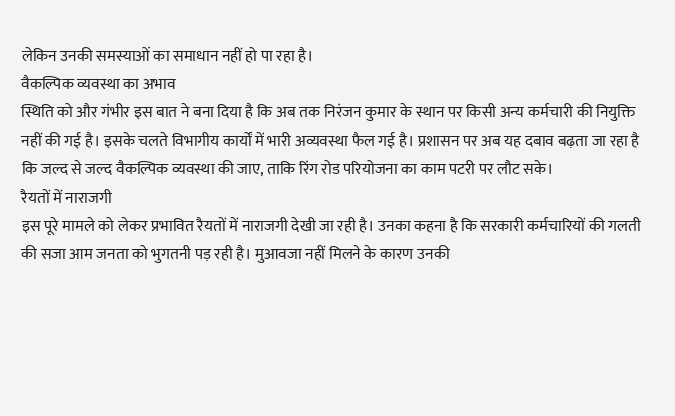लेकिन उनकी समस्याओं का समाधान नहीं हो पा रहा है।
वैकल्पिक व्यवस्था का अभाव
स्थिति को और गंभीर इस बात ने बना दिया है कि अब तक निरंजन कुमार के स्थान पर किसी अन्य कर्मचारी की नियुक्ति नहीं की गई है। इसके चलते विभागीय कार्यों में भारी अव्यवस्था फैल गई है। प्रशासन पर अब यह दबाव बढ़ता जा रहा है कि जल्द से जल्द वैकल्पिक व्यवस्था की जाए, ताकि रिंग रोड परियोजना का काम पटरी पर लौट सके।
रैयतों में नाराजगी
इस पूरे मामले को लेकर प्रभावित रैयतों में नाराजगी देखी जा रही है। उनका कहना है कि सरकारी कर्मचारियों की गलती की सजा आम जनता को भुगतनी पड़ रही है। मुआवजा नहीं मिलने के कारण उनकी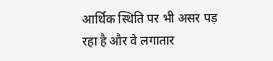आर्थिक स्थिति पर भी असर पड़ रहा है और वे लगातार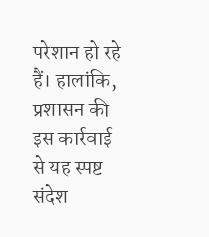परेशान हो रहे हैं। हालांकि, प्रशासन की इस कार्रवाई से यह स्पष्ट संदेश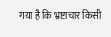गया है कि भ्रष्टाचार किसी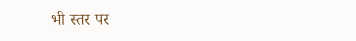भी स्तर पर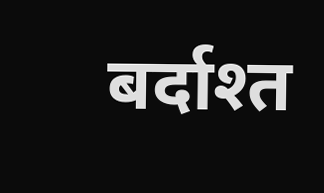बर्दाश्त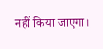नहीं किया जाएगा।